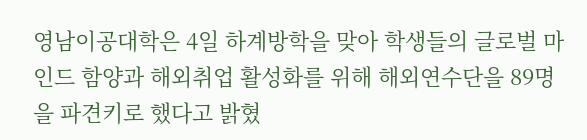영남이공대학은 4일 하계방학을 맞아 학생들의 글로벌 마인드 함양과 해외취업 활성화를 위해 해외연수단을 89명을 파견키로 했다고 밝혔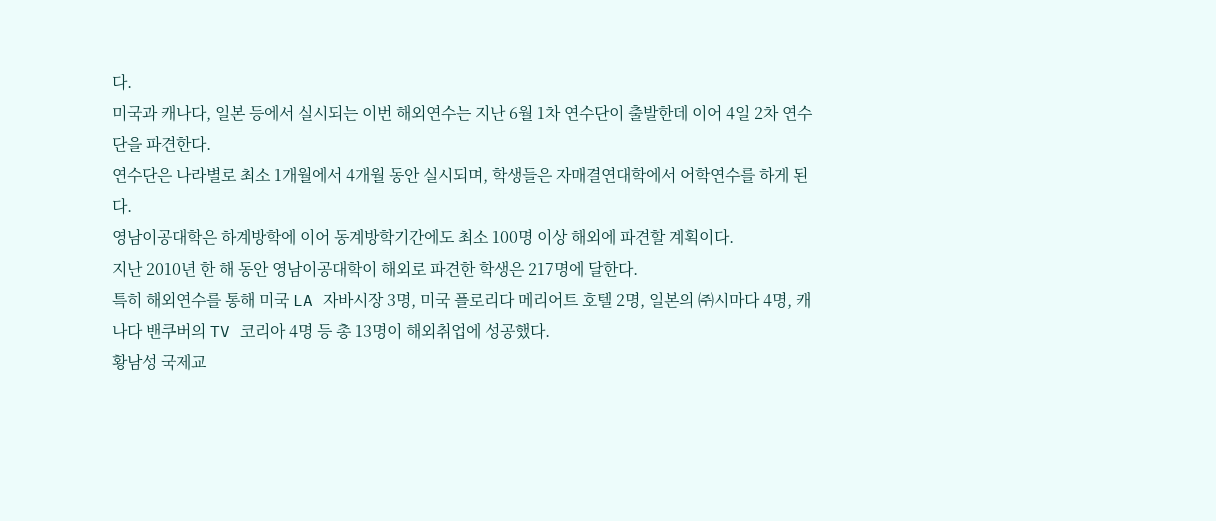다.
미국과 캐나다, 일본 등에서 실시되는 이번 해외연수는 지난 6월 1차 연수단이 출발한데 이어 4일 2차 연수단을 파견한다.
연수단은 나라별로 최소 1개월에서 4개월 동안 실시되며, 학생들은 자매결연대학에서 어학연수를 하게 된다.
영남이공대학은 하계방학에 이어 동계방학기간에도 최소 100명 이상 해외에 파견할 계획이다.
지난 2010년 한 해 동안 영남이공대학이 해외로 파견한 학생은 217명에 달한다.
특히 해외연수를 통해 미국 LA 자바시장 3명, 미국 플로리다 메리어트 호텔 2명, 일본의 ㈜시마다 4명, 캐나다 밴쿠버의 TV 코리아 4명 등 총 13명이 해외취업에 성공했다.
황남성 국제교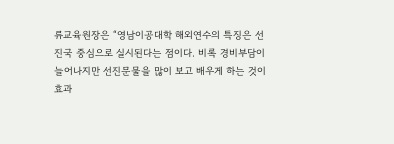류교육원장은 “영남이공대학 해외연수의 특징은 선진국 중심으로 실시된다는 점이다. 비록 경비부담이 늘어나지만 선진문물을 많이 보고 배우게 하는 것이 효과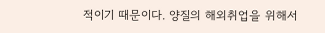적이기 때문이다. 양질의 해외취업을 위해서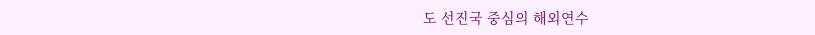도 선진국 중심의 해외연수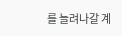를 늘려나갈 계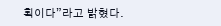획이다”라고 밝혔다.